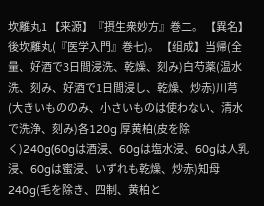坎離丸1 【来源】『摂生衆妙方』巻二。 【異名】後坎離丸(『医学入門』巻七)。 【组成】当帰(全量、好酒で3日間浸洗、乾燥、刻み)白芍薬(温水洗、刻み、好酒で1日間浸し、乾燥、炒赤)川芎(大きいもののみ、小さいものは使わない、清水で洗浄、刻み)各120g 厚黄柏(皮を除く)240g(60gは酒浸、60gは塩水浸、60gは人乳浸、60gは蜜浸、いずれも乾燥、炒赤)知母240g(毛を除き、四制、黄柏と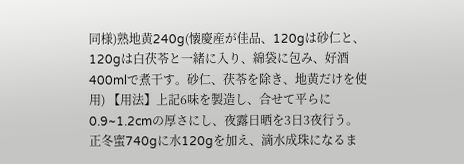同様)熟地黄240g(懐慶産が佳品、120gは砂仁と、120gは白茯苓と一緒に入り、綿袋に包み、好酒400mlで煮干す。砂仁、茯苓を除き、地黄だけを使用) 【用法】上記6味を製造し、合せて平らに0.9~1.2cmの厚さにし、夜露日晒を3日3夜行う。正冬蜜740gに水120gを加え、滴水成珠になるま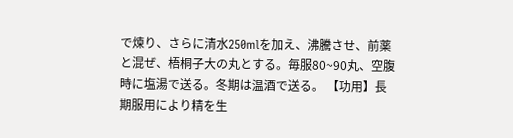で煉り、さらに清水250mlを加え、沸騰させ、前薬と混ぜ、梧桐子大の丸とする。毎服80~90丸、空腹時に塩湯で送る。冬期は温酒で送る。 【功用】長期服用により精を生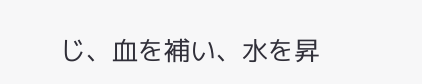じ、血を補い、水を昇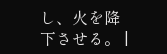し、火を降下させる。 |